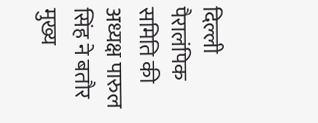दिल्ली पैरालंपिक समिति की अध्यक्ष पारुल सिंह ने बतौर मुख्य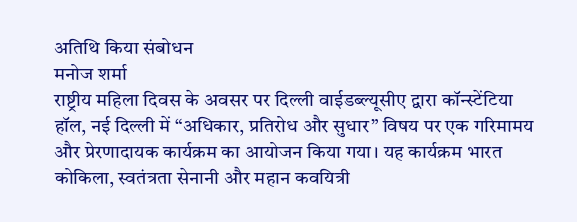अतिथि किया संबोधन
मनोज शर्मा
राष्ट्रीय महिला दिवस के अवसर पर दिल्ली वाईडब्ल्यूसीए द्वारा कॉन्स्टेंटिया हॉल, नई दिल्ली में “अधिकार, प्रतिरोध और सुधार” विषय पर एक गरिमामय और प्रेरणादायक कार्यक्रम का आयोजन किया गया। यह कार्यक्रम भारत कोकिला, स्वतंत्रता सेनानी और महान कवयित्री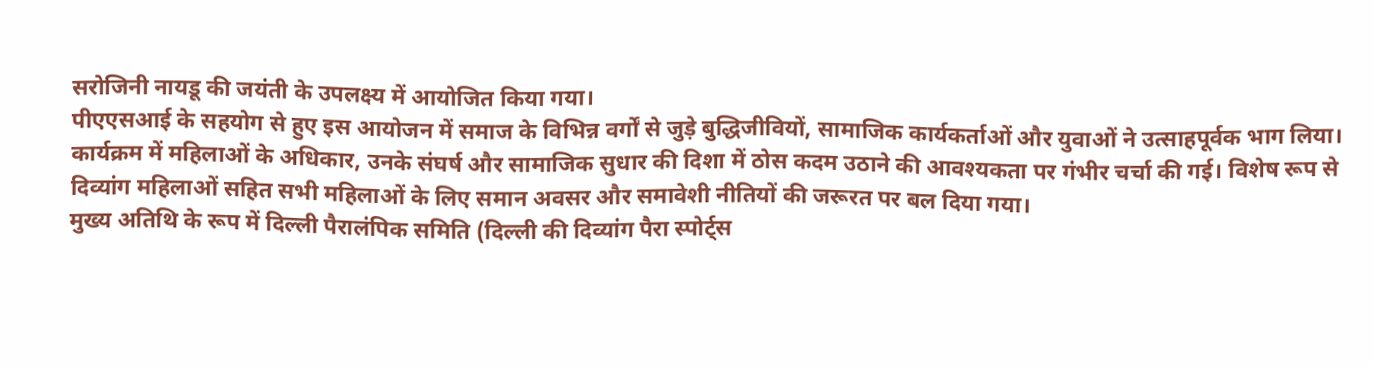सरोजिनी नायडू की जयंती के उपलक्ष्य में आयोजित किया गया।
पीएएसआई के सहयोग से हुए इस आयोजन में समाज के विभिन्न वर्गों से जुड़े बुद्धिजीवियों, सामाजिक कार्यकर्ताओं और युवाओं ने उत्साहपूर्वक भाग लिया।
कार्यक्रम में महिलाओं के अधिकार, उनके संघर्ष और सामाजिक सुधार की दिशा में ठोस कदम उठाने की आवश्यकता पर गंभीर चर्चा की गई। विशेष रूप से दिव्यांग महिलाओं सहित सभी महिलाओं के लिए समान अवसर और समावेशी नीतियों की जरूरत पर बल दिया गया।
मुख्य अतिथि के रूप में दिल्ली पैरालंपिक समिति (दिल्ली की दिव्यांग पैरा स्पोर्ट्स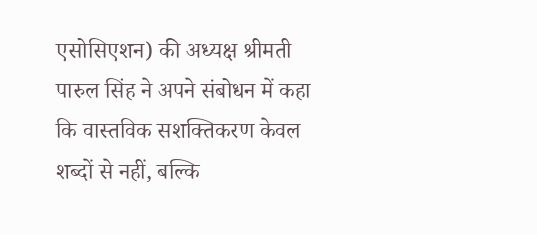एसोसिएशन) की अध्यक्ष श्रीमती पारुल सिंह ने अपने संबोधन में कहा कि वास्तविक सशक्तिकरण केवल शब्दों से नहीं, बल्कि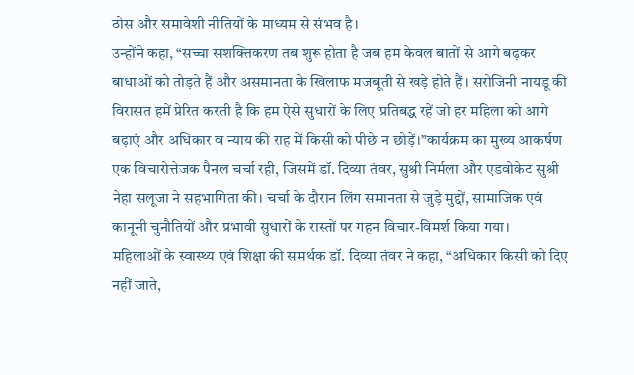ठोस और समावेशी नीतियों के माध्यम से संभव है।
उन्होंने कहा, “सच्चा सशक्तिकरण तब शुरू होता है जब हम केवल बातों से आगे बढ़कर बाधाओं को तोड़ते हैं और असमानता के खिलाफ मजबूती से खड़े होते हैं। सरोजिनी नायडू की विरासत हमें प्रेरित करती है कि हम ऐसे सुधारों के लिए प्रतिबद्ध रहें जो हर महिला को आगे बढ़ाएं और अधिकार व न्याय की राह में किसी को पीछे न छोड़ें।”कार्यक्रम का मुख्य आकर्षण एक विचारोत्तेजक पैनल चर्चा रही, जिसमें डॉ. दिव्या तंवर, सुश्री निर्मला और एडवोकेट सुश्री नेहा सलूजा ने सहभागिता की। चर्चा के दौरान लिंग समानता से जुड़े मुद्दों, सामाजिक एवं कानूनी चुनौतियों और प्रभावी सुधारों के रास्तों पर गहन विचार-विमर्श किया गया।
महिलाओं के स्वास्थ्य एवं शिक्षा की समर्थक डॉ. दिव्या तंवर ने कहा, “अधिकार किसी को दिए नहीं जाते,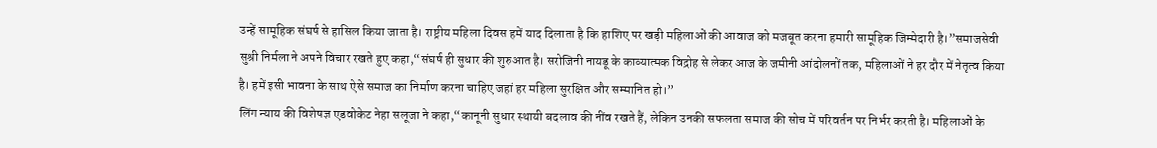उन्हें सामूहिक संघर्ष से हासिल किया जाता है। राष्ट्रीय महिला दिवस हमें याद दिलाता है कि हाशिए पर खड़ी महिलाओं की आवाज को मजबूत करना हमारी सामूहिक जिम्मेदारी है।”समाजसेवी सुश्री निर्मला ने अपने विचार रखते हुए कहा,“संघर्ष ही सुधार की शुरुआत है। सरोजिनी नायडू के काव्यात्मक विद्रोह से लेकर आज के जमीनी आंदोलनों तक, महिलाओं ने हर दौर में नेतृत्व किया है। हमें इसी भावना के साथ ऐसे समाज का निर्माण करना चाहिए जहां हर महिला सुरक्षित और सम्मानित हो।”
लिंग न्याय की विशेषज्ञ एडवोकेट नेहा सलूजा ने कहा,“कानूनी सुधार स्थायी बदलाव की नींव रखते हैं, लेकिन उनकी सफलता समाज की सोच में परिवर्तन पर निर्भर करती है। महिलाओं के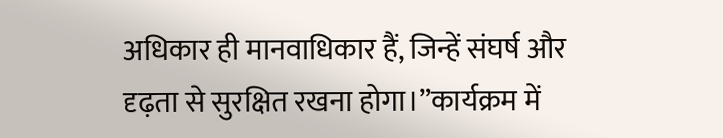अधिकार ही मानवाधिकार हैं, जिन्हें संघर्ष और दृढ़ता से सुरक्षित रखना होगा।”कार्यक्रम में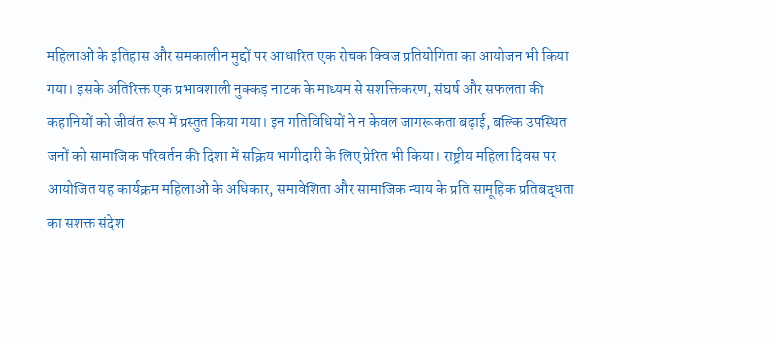महिलाओं के इतिहास और समकालीन मुद्दों पर आधारित एक रोचक क्विज प्रतियोगिता का आयोजन भी किया गया। इसके अतिरिक्त एक प्रभावशाली नुक्कड़ नाटक के माध्यम से सशक्तिकरण, संघर्ष और सफलता की कहानियों को जीवंत रूप में प्रस्तुत किया गया। इन गतिविधियों ने न केवल जागरूकता बढ़ाई, बल्कि उपस्थित जनों को सामाजिक परिवर्तन की दिशा में सक्रिय भागीदारी के लिए प्रेरित भी किया। राष्ट्रीय महिला दिवस पर आयोजित यह कार्यक्रम महिलाओं के अधिकार, समावेशिता और सामाजिक न्याय के प्रति सामूहिक प्रतिबद्धता का सशक्त संदेश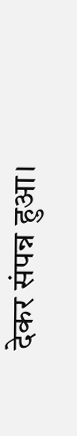देकर संपन्न हुआ।